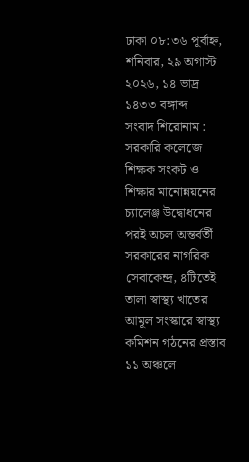ঢাকা ০৮:৩৬ পূর্বাহ্ন, শনিবার, ২৯ অগাস্ট ২০২৬, ১৪ ভাদ্র ১৪৩৩ বঙ্গাব্দ
সংবাদ শিরোনাম :
সরকারি কলেজে শিক্ষক সংকট ও শিক্ষার মানোন্নয়নের চ্যালেঞ্জ উদ্বোধনের পরই অচল অন্তর্বর্তী সরকারের নাগরিক সেবাকেন্দ্র, ৪টিতেই তালা স্বাস্থ্য খাতের আমূল সংস্কারে স্বাস্থ্য কমিশন গঠনের প্রস্তাব ১১ অঞ্চলে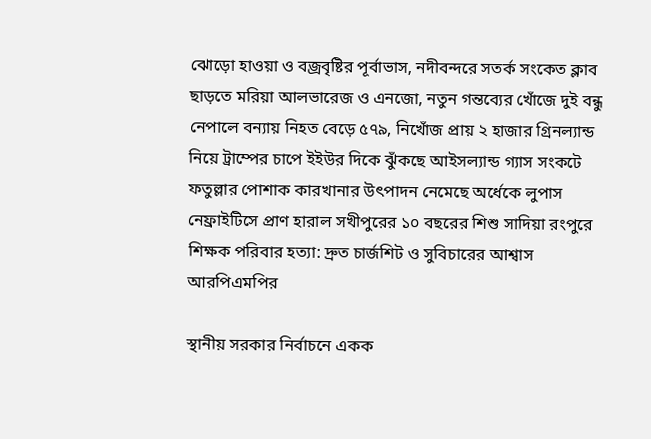ঝোড়ো হাওয়া ও বজ্রবৃষ্টির পূর্বাভাস, নদীবন্দরে সতর্ক সংকেত ক্লাব ছাড়তে মরিয়া আলভারেজ ও এনজো, নতুন গন্তব্যের খোঁজে দুই বন্ধু নেপালে বন্যায় নিহত বেড়ে ৫৭৯, নিখোঁজ প্রায় ২ হাজার গ্রিনল্যান্ড নিয়ে ট্রাম্পের চাপে ইইউর দিকে ঝুঁকছে আইসল্যান্ড গ্যাস সংকটে ফতুল্লার পোশাক কারখানার উৎপাদন নেমেছে অর্ধেকে লুপাস নেফ্রাইটিসে প্রাণ হারাল সখীপুরের ১০ বছরের শিশু সাদিয়া রংপুরে শিক্ষক পরিবার হত্যা: দ্রুত চার্জশিট ও সুবিচারের আশ্বাস আরপিএমপির

স্থানীয় সরকার নির্বাচনে একক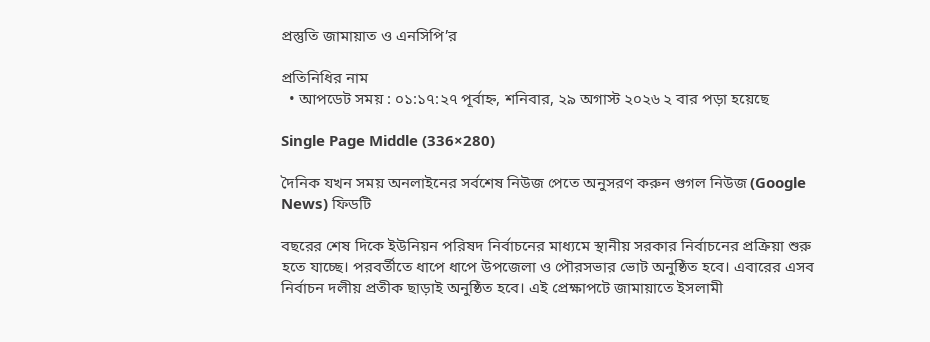প্রস্তুতি জামায়াত ও এনসিপি’র

প্রতিনিধির নাম
  • আপডেট সময় : ০১:১৭:২৭ পূর্বাহ্ন, শনিবার, ২৯ অগাস্ট ২০২৬ ২ বার পড়া হয়েছে

Single Page Middle (336×280)

দৈনিক যখন সময় অনলাইনের সর্বশেষ নিউজ পেতে অনুসরণ করুন গুগল নিউজ (Google News) ফিডটি

বছরের শেষ দিকে ইউনিয়ন পরিষদ নির্বাচনের মাধ্যমে স্থানীয় সরকার নির্বাচনের প্রক্রিয়া শুরু হতে যাচ্ছে। পরবর্তীতে ধাপে ধাপে উপজেলা ও পৌরসভার ভোট অনুষ্ঠিত হবে। এবারের এসব নির্বাচন দলীয় প্রতীক ছাড়াই অনুষ্ঠিত হবে। এই প্রেক্ষাপটে জামায়াতে ইসলামী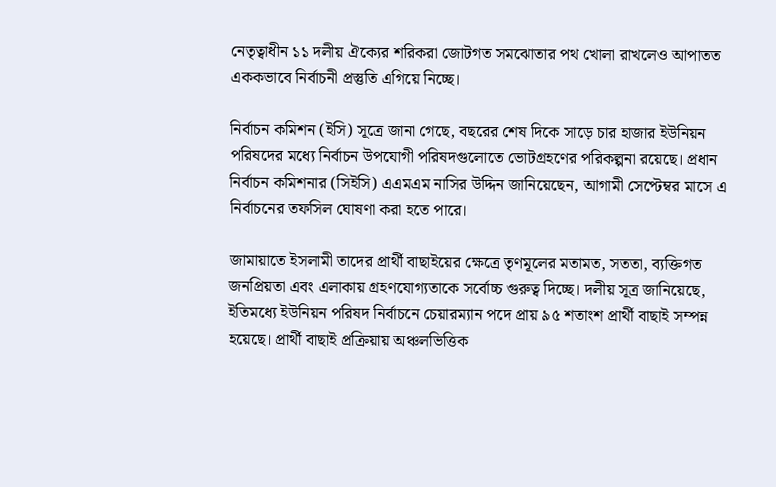নেতৃত্বাধীন ১১ দলীয় ঐক্যের শরিকরা জোটগত সমঝোতার পথ খোলা রাখলেও আপাতত এককভাবে নির্বাচনী প্রস্তুতি এগিয়ে নিচ্ছে।

নির্বাচন কমিশন (ইসি) সূত্রে জানা গেছে, বছরের শেষ দিকে সাড়ে চার হাজার ইউনিয়ন পরিষদের মধ্যে নির্বাচন উপযোগী পরিষদগুলোতে ভোটগ্রহণের পরিকল্পনা রয়েছে। প্রধান নির্বাচন কমিশনার (সিইসি) এএমএম নাসির উদ্দিন জানিয়েছেন, আগামী সেপ্টেম্বর মাসে এ নির্বাচনের তফসিল ঘোষণা করা হতে পারে।

জামায়াতে ইসলামী তাদের প্রার্থী বাছাইয়ের ক্ষেত্রে তৃণমূলের মতামত, সততা, ব্যক্তিগত জনপ্রিয়তা এবং এলাকায় গ্রহণযোগ্যতাকে সর্বোচ্চ গুরুত্ব দিচ্ছে। দলীয় সূত্র জানিয়েছে, ইতিমধ্যে ইউনিয়ন পরিষদ নির্বাচনে চেয়ারম্যান পদে প্রায় ৯৫ শতাংশ প্রার্থী বাছাই সম্পন্ন হয়েছে। প্রার্থী বাছাই প্রক্রিয়ায় অঞ্চলভিত্তিক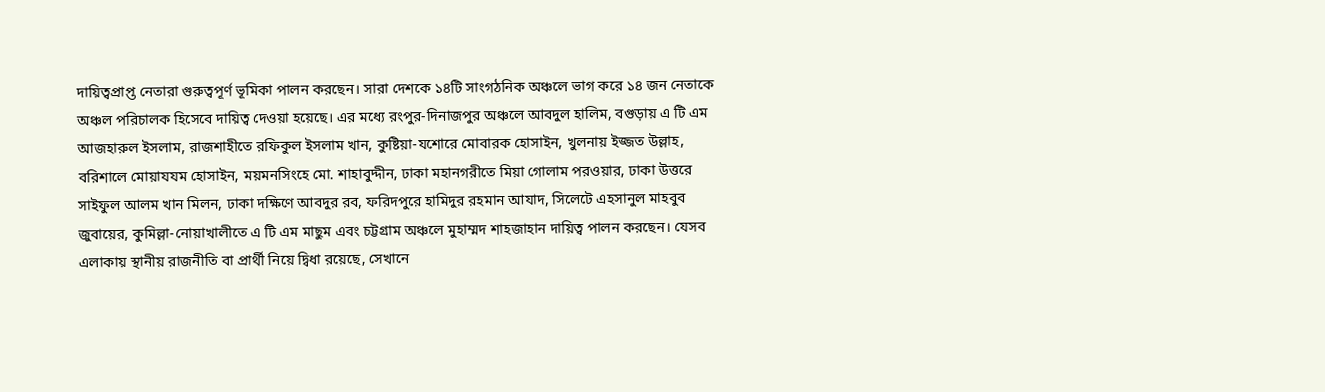দায়িত্বপ্রাপ্ত নেতারা গুরুত্বপূর্ণ ভূমিকা পালন করছেন। সারা দেশকে ১৪টি সাংগঠনিক অঞ্চলে ভাগ করে ১৪ জন নেতাকে অঞ্চল পরিচালক হিসেবে দায়িত্ব দেওয়া হয়েছে। এর মধ্যে রংপুর-দিনাজপুর অঞ্চলে আবদুল হালিম, বগুড়ায় এ টি এম আজহারুল ইসলাম, রাজশাহীতে রফিকুল ইসলাম খান, কুষ্টিয়া-যশোরে মোবারক হোসাইন, খুলনায় ইজ্জত উল্লাহ, বরিশালে মোয়াযযম হোসাইন, ময়মনসিংহে মো. শাহাবুদ্দীন, ঢাকা মহানগরীতে মিয়া গোলাম পরওয়ার, ঢাকা উত্তরে সাইফুল আলম খান মিলন, ঢাকা দক্ষিণে আবদুর রব, ফরিদপুরে হামিদুর রহমান আযাদ, সিলেটে এহসানুল মাহবুব জুবায়ের, কুমিল্লা-নোয়াখালীতে এ টি এম মাছুম এবং চট্টগ্রাম অঞ্চলে মুহাম্মদ শাহজাহান দায়িত্ব পালন করছেন। যেসব এলাকায় স্থানীয় রাজনীতি বা প্রার্থী নিয়ে দ্বিধা রয়েছে, সেখানে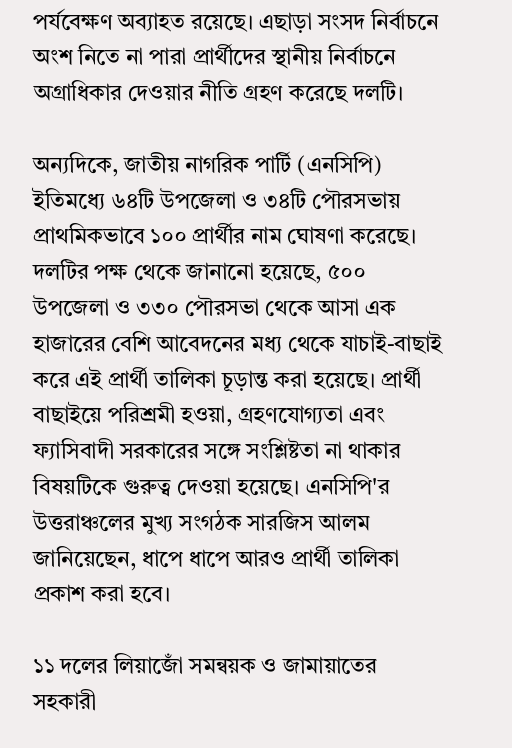পর্যবেক্ষণ অব্যাহত রয়েছে। এছাড়া সংসদ নির্বাচনে অংশ নিতে না পারা প্রার্থীদের স্থানীয় নির্বাচনে অগ্রাধিকার দেওয়ার নীতি গ্রহণ করেছে দলটি।

অন্যদিকে, জাতীয় নাগরিক পার্টি (এনসিপি) ইতিমধ্যে ৬৪টি উপজেলা ও ৩৪টি পৌরসভায় প্রাথমিকভাবে ১০০ প্রার্থীর নাম ঘোষণা করেছে। দলটির পক্ষ থেকে জানানো হয়েছে, ৫০০ উপজেলা ও ৩৩০ পৌরসভা থেকে আসা এক হাজারের বেশি আবেদনের মধ্য থেকে যাচাই-বাছাই করে এই প্রার্থী তালিকা চূড়ান্ত করা হয়েছে। প্রার্থী বাছাইয়ে পরিশ্রমী হওয়া, গ্রহণযোগ্যতা এবং ফ্যাসিবাদী সরকারের সঙ্গে সংশ্লিষ্টতা না থাকার বিষয়টিকে গুরুত্ব দেওয়া হয়েছে। এনসিপি'র উত্তরাঞ্চলের মুখ্য সংগঠক সারজিস আলম জানিয়েছেন, ধাপে ধাপে আরও প্রার্থী তালিকা প্রকাশ করা হবে।

১১ দলের লিয়াজোঁ সমন্বয়ক ও জামায়াতের সহকারী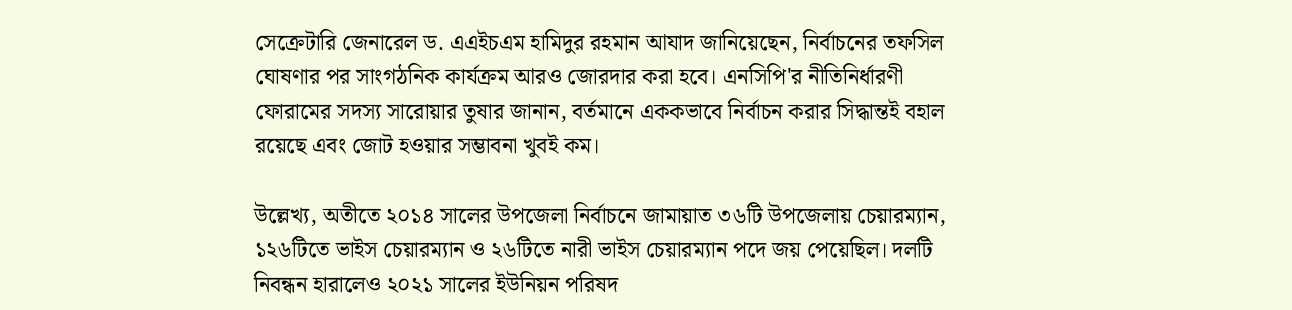সেক্রেটারি জেনারেল ড. এএইচএম হামিদুর রহমান আযাদ জানিয়েছেন, নির্বাচনের তফসিল ঘোষণার পর সাংগঠনিক কার্যক্রম আরও জোরদার করা হবে। এনসিপি'র নীতিনির্ধারণী ফোরামের সদস্য সারোয়ার তুষার জানান, বর্তমানে এককভাবে নির্বাচন করার সিদ্ধান্তই বহাল রয়েছে এবং জোট হওয়ার সম্ভাবনা খুবই কম।

উল্লেখ্য, অতীতে ২০১৪ সালের উপজেলা নির্বাচনে জামায়াত ৩৬টি উপজেলায় চেয়ারম্যান, ১২৬টিতে ভাইস চেয়ারম্যান ও ২৬টিতে নারী ভাইস চেয়ারম্যান পদে জয় পেয়েছিল। দলটি নিবন্ধন হারালেও ২০২১ সালের ইউনিয়ন পরিষদ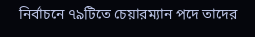নির্বাচনে ৭৯টিতে চেয়ারম্যান পদে তাদের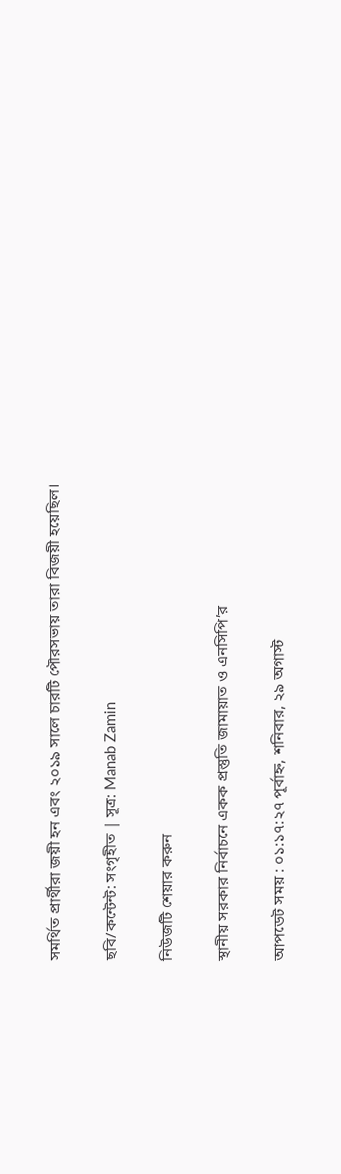সমর্থিত প্রার্থীরা জয়ী হন এবং ২০১৯ সালে চারটি পৌরসভায় তারা বিজয়ী হয়েছিল।

ছবি/কন্টেন্ট: সংগৃহীত | সূত্র: Manab Zamin

নিউজটি শেয়ার করুন

স্থানীয় সরকার নির্বাচনে একক প্রস্তুতি জামায়াত ও এনসিপি’র

আপডেট সময় : ০১:১৭:২৭ পূর্বাহ্ন, শনিবার, ২৯ অগাস্ট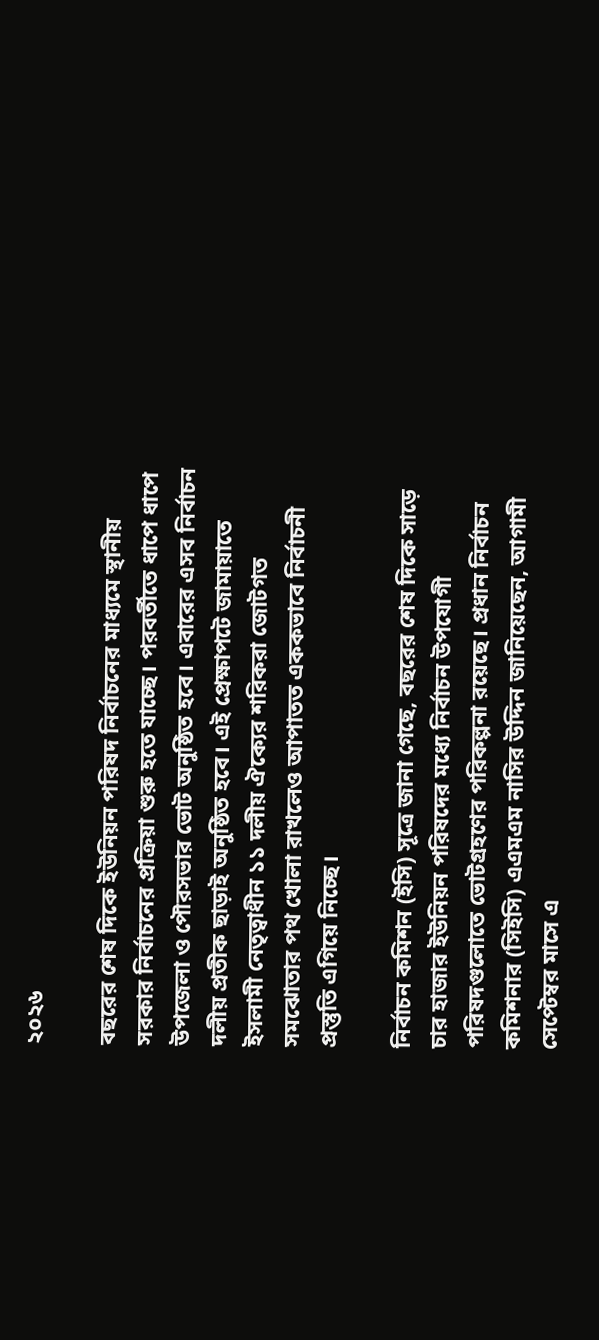২০২৬

বছরের শেষ দিকে ইউনিয়ন পরিষদ নির্বাচনের মাধ্যমে স্থানীয় সরকার নির্বাচনের প্রক্রিয়া শুরু হতে যাচ্ছে। পরবর্তীতে ধাপে ধাপে উপজেলা ও পৌরসভার ভোট অনুষ্ঠিত হবে। এবারের এসব নির্বাচন দলীয় প্রতীক ছাড়াই অনুষ্ঠিত হবে। এই প্রেক্ষাপটে জামায়াতে ইসলামী নেতৃত্বাধীন ১১ দলীয় ঐক্যের শরিকরা জোটগত সমঝোতার পথ খোলা রাখলেও আপাতত এককভাবে নির্বাচনী প্রস্তুতি এগিয়ে নিচ্ছে।

নির্বাচন কমিশন (ইসি) সূত্রে জানা গেছে, বছরের শেষ দিকে সাড়ে চার হাজার ইউনিয়ন পরিষদের মধ্যে নির্বাচন উপযোগী পরিষদগুলোতে ভোটগ্রহণের পরিকল্পনা রয়েছে। প্রধান নির্বাচন কমিশনার (সিইসি) এএমএম নাসির উদ্দিন জানিয়েছেন, আগামী সেপ্টেম্বর মাসে এ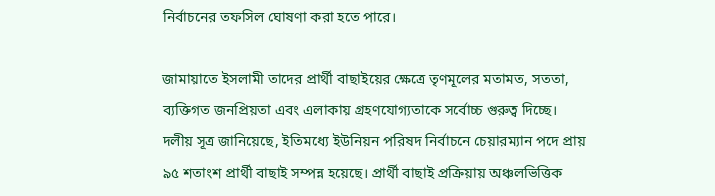নির্বাচনের তফসিল ঘোষণা করা হতে পারে।

জামায়াতে ইসলামী তাদের প্রার্থী বাছাইয়ের ক্ষেত্রে তৃণমূলের মতামত, সততা, ব্যক্তিগত জনপ্রিয়তা এবং এলাকায় গ্রহণযোগ্যতাকে সর্বোচ্চ গুরুত্ব দিচ্ছে। দলীয় সূত্র জানিয়েছে, ইতিমধ্যে ইউনিয়ন পরিষদ নির্বাচনে চেয়ারম্যান পদে প্রায় ৯৫ শতাংশ প্রার্থী বাছাই সম্পন্ন হয়েছে। প্রার্থী বাছাই প্রক্রিয়ায় অঞ্চলভিত্তিক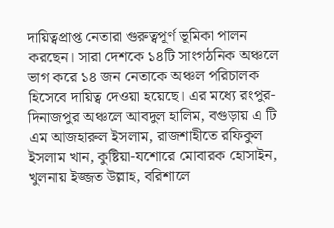দায়িত্বপ্রাপ্ত নেতারা গুরুত্বপূর্ণ ভূমিকা পালন করছেন। সারা দেশকে ১৪টি সাংগঠনিক অঞ্চলে ভাগ করে ১৪ জন নেতাকে অঞ্চল পরিচালক হিসেবে দায়িত্ব দেওয়া হয়েছে। এর মধ্যে রংপুর-দিনাজপুর অঞ্চলে আবদুল হালিম, বগুড়ায় এ টি এম আজহারুল ইসলাম, রাজশাহীতে রফিকুল ইসলাম খান, কুষ্টিয়া-যশোরে মোবারক হোসাইন, খুলনায় ইজ্জত উল্লাহ, বরিশালে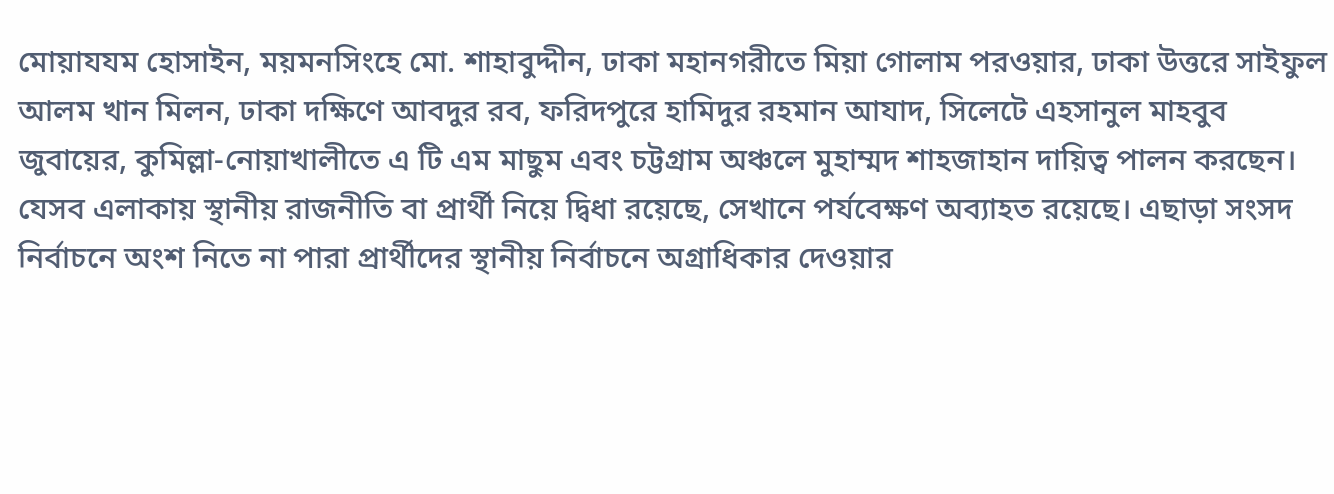মোয়াযযম হোসাইন, ময়মনসিংহে মো. শাহাবুদ্দীন, ঢাকা মহানগরীতে মিয়া গোলাম পরওয়ার, ঢাকা উত্তরে সাইফুল আলম খান মিলন, ঢাকা দক্ষিণে আবদুর রব, ফরিদপুরে হামিদুর রহমান আযাদ, সিলেটে এহসানুল মাহবুব জুবায়ের, কুমিল্লা-নোয়াখালীতে এ টি এম মাছুম এবং চট্টগ্রাম অঞ্চলে মুহাম্মদ শাহজাহান দায়িত্ব পালন করছেন। যেসব এলাকায় স্থানীয় রাজনীতি বা প্রার্থী নিয়ে দ্বিধা রয়েছে, সেখানে পর্যবেক্ষণ অব্যাহত রয়েছে। এছাড়া সংসদ নির্বাচনে অংশ নিতে না পারা প্রার্থীদের স্থানীয় নির্বাচনে অগ্রাধিকার দেওয়ার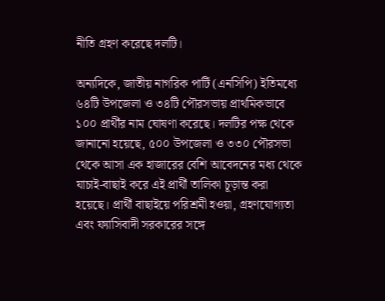নীতি গ্রহণ করেছে দলটি।

অন্যদিকে, জাতীয় নাগরিক পার্টি (এনসিপি) ইতিমধ্যে ৬৪টি উপজেলা ও ৩৪টি পৌরসভায় প্রাথমিকভাবে ১০০ প্রার্থীর নাম ঘোষণা করেছে। দলটির পক্ষ থেকে জানানো হয়েছে, ৫০০ উপজেলা ও ৩৩০ পৌরসভা থেকে আসা এক হাজারের বেশি আবেদনের মধ্য থেকে যাচাই-বাছাই করে এই প্রার্থী তালিকা চূড়ান্ত করা হয়েছে। প্রার্থী বাছাইয়ে পরিশ্রমী হওয়া, গ্রহণযোগ্যতা এবং ফ্যাসিবাদী সরকারের সঙ্গে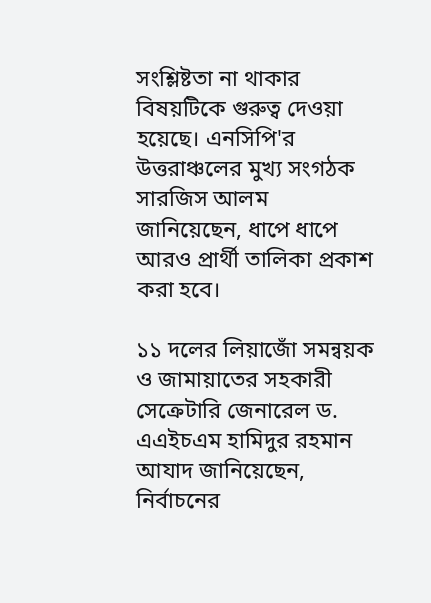সংশ্লিষ্টতা না থাকার বিষয়টিকে গুরুত্ব দেওয়া হয়েছে। এনসিপি'র উত্তরাঞ্চলের মুখ্য সংগঠক সারজিস আলম জানিয়েছেন, ধাপে ধাপে আরও প্রার্থী তালিকা প্রকাশ করা হবে।

১১ দলের লিয়াজোঁ সমন্বয়ক ও জামায়াতের সহকারী সেক্রেটারি জেনারেল ড. এএইচএম হামিদুর রহমান আযাদ জানিয়েছেন, নির্বাচনের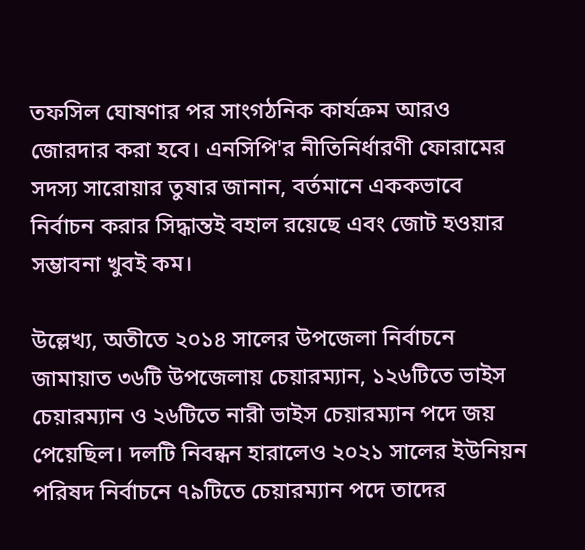তফসিল ঘোষণার পর সাংগঠনিক কার্যক্রম আরও জোরদার করা হবে। এনসিপি'র নীতিনির্ধারণী ফোরামের সদস্য সারোয়ার তুষার জানান, বর্তমানে এককভাবে নির্বাচন করার সিদ্ধান্তই বহাল রয়েছে এবং জোট হওয়ার সম্ভাবনা খুবই কম।

উল্লেখ্য, অতীতে ২০১৪ সালের উপজেলা নির্বাচনে জামায়াত ৩৬টি উপজেলায় চেয়ারম্যান, ১২৬টিতে ভাইস চেয়ারম্যান ও ২৬টিতে নারী ভাইস চেয়ারম্যান পদে জয় পেয়েছিল। দলটি নিবন্ধন হারালেও ২০২১ সালের ইউনিয়ন পরিষদ নির্বাচনে ৭৯টিতে চেয়ারম্যান পদে তাদের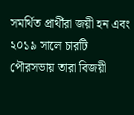সমর্থিত প্রার্থীরা জয়ী হন এবং ২০১৯ সালে চারটি পৌরসভায় তারা বিজয়ী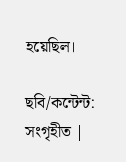হয়েছিল।

ছবি/কন্টেন্ট: সংগৃহীত |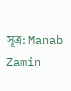সূত্র: Manab Zamin